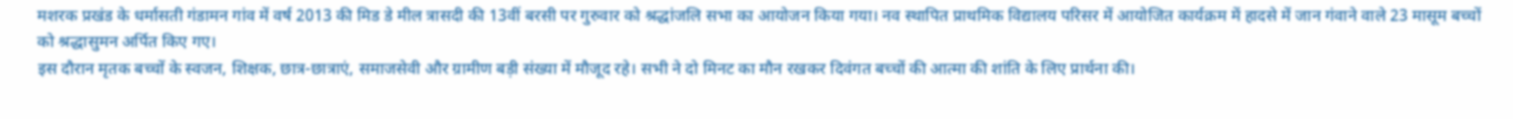मशरक प्रखंड के धर्मासती गंडामन गांव में वर्ष 2013 की मिड डे मील त्रासदी की 13वीं बरसी पर गुरुवार को श्रद्धांजलि सभा का आयोजन किया गया। नव स्थापित प्राथमिक विद्यालय परिसर में आयोजित कार्यक्रम में हादसे में जान गंवाने वाले 23 मासूम बच्चों को श्रद्धासुमन अर्पित किए गए।
इस दौरान मृतक बच्चों के स्वजन, शिक्षक, छात्र-छात्राएं, समाजसेवी और ग्रामीण बड़ी संख्या में मौजूद रहे। सभी ने दो मिनट का मौन रखकर दिवंगत बच्चों की आत्मा की शांति के लिए प्रार्थना की।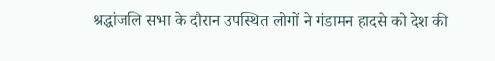श्रद्धांजलि सभा के दौरान उपस्थित लोगों ने गंडामन हादसे को देश की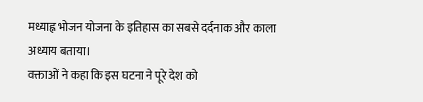मध्याह्न भोजन योजना के इतिहास का सबसे दर्दनाक और काला अध्याय बताया।
वक्ताओं ने कहा कि इस घटना ने पूरे देश को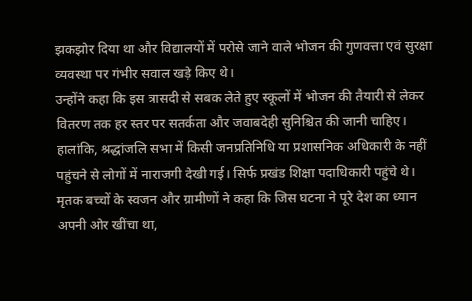झकझोर दिया था और विद्यालयों में परोसे जाने वाले भोजन की गुणवत्ता एवं सुरक्षा व्यवस्था पर गंभीर सवाल खड़े किए थे।
उन्होंने कहा कि इस त्रासदी से सबक लेते हुए स्कूलों में भोजन की तैयारी से लेकर वितरण तक हर स्तर पर सतर्कता और जवाबदेही सुनिश्चित की जानी चाहिए।
हालांकि, श्रद्धांजलि सभा में किसी जनप्रतिनिधि या प्रशासनिक अधिकारी के नहीं पहुंचने से लोगों में नाराजगी देखी गई। सिर्फ प्रखंड शिक्षा पदाधिकारी पहुंचे थे।
मृतक बच्चों के स्वजन और ग्रामीणों ने कहा कि जिस घटना ने पूरे देश का ध्यान अपनी ओर खींचा था,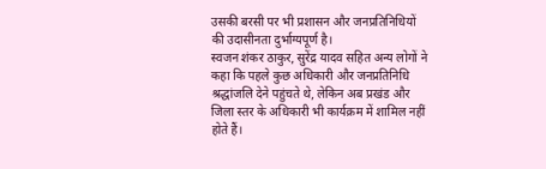उसकी बरसी पर भी प्रशासन और जनप्रतिनिधियों की उदासीनता दुर्भाग्यपूर्ण है।
स्वजन शंकर ठाकुर, सुरेंद्र यादव सहित अन्य लोगों ने कहा कि पहले कुछ अधिकारी और जनप्रतिनिधि श्रद्धांजलि देने पहुंचते थे, लेकिन अब प्रखंड और जिला स्तर के अधिकारी भी कार्यक्रम में शामिल नहीं होते हैं।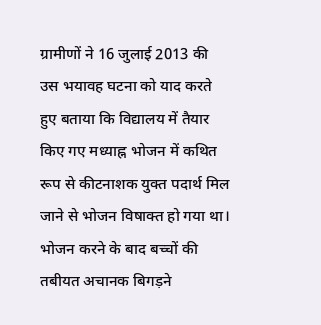ग्रामीणों ने 16 जुलाई 2013 की उस भयावह घटना को याद करते हुए बताया कि विद्यालय में तैयार किए गए मध्याह्न भोजन में कथित रूप से कीटनाशक युक्त पदार्थ मिल जाने से भोजन विषाक्त हो गया था। भोजन करने के बाद बच्चों की तबीयत अचानक बिगड़ने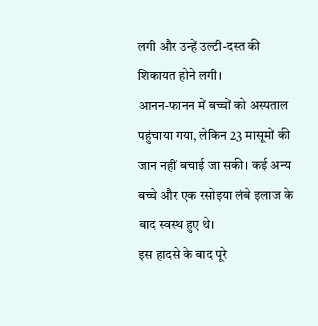लगी और उन्हें उल्टी-दस्त की शिकायत होने लगी।
आनन-फानन में बच्चों को अस्पताल पहुंचाया गया, लेकिन 23 मासूमों की जान नहीं बचाई जा सकी। कई अन्य बच्चे और एक रसोइया लंबे इलाज के बाद स्वस्थ हुए थे।
इस हादसे के बाद पूरे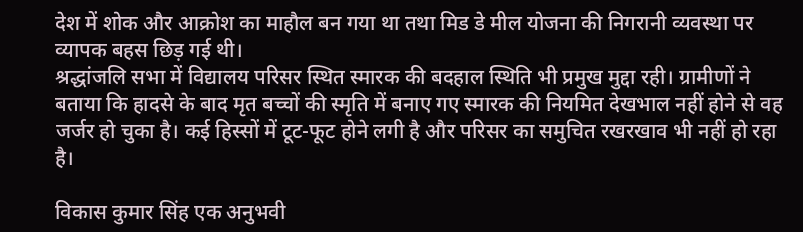देश में शोक और आक्रोश का माहौल बन गया था तथा मिड डे मील योजना की निगरानी व्यवस्था पर व्यापक बहस छिड़ गई थी।
श्रद्धांजलि सभा में विद्यालय परिसर स्थित स्मारक की बदहाल स्थिति भी प्रमुख मुद्दा रही। ग्रामीणों ने बताया कि हादसे के बाद मृत बच्चों की स्मृति में बनाए गए स्मारक की नियमित देखभाल नहीं होने से वह जर्जर हो चुका है। कई हिस्सों में टूट-फूट होने लगी है और परिसर का समुचित रखरखाव भी नहीं हो रहा है।

विकास कुमार सिंह एक अनुभवी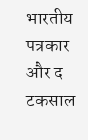भारतीय पत्रकार और द टकसाल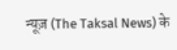न्यूज़ (The Taksal News) के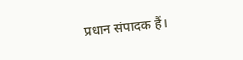प्रधान संपादक हैं।